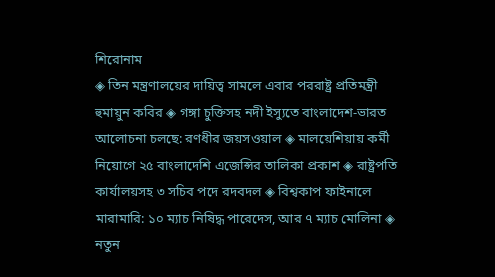শিরোনাম
◈ তিন মন্ত্রণালয়ের দায়িত্ব সামলে এবার পররাষ্ট্র প্রতিমন্ত্রী হুমায়ুন কবির ◈ গঙ্গা চুক্তিসহ নদী ইস্যুতে বাংলাদেশ-ভারত আলোচনা চলছে: রণধীর জয়সওয়াল ◈ মালয়েশিয়ায় কর্মী নিয়োগে ২৫ বাংলাদেশি এজেন্সির তালিকা প্রকাশ ◈ রাষ্ট্রপতি কার্যালয়সহ ৩ সচিব পদে রদবদল ◈ বিশ্বকাপ ফাইনালে মারামারি: ১০ ম্যাচ নিষিদ্ধ পারেদেস, আর ৭ ম্যাচ মোলিনা ◈ নতুন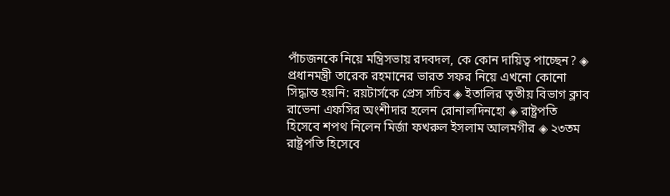পাঁচজনকে নিয়ে মন্ত্রিসভায় রদবদল, কে কোন দায়িত্ব পাচ্ছেন? ◈ প্রধানমন্ত্রী তারেক রহমানের ভারত সফর নিয়ে এখনো কোনো সিদ্ধান্ত হয়নি: রয়টার্সকে প্রেস সচিব ◈ ইতালির তৃতীয় বিভাগ ক্লাব রাভেনা এফসির অংশীদার হলেন রোনালদিনহো ◈ রাষ্ট্রপতি হিসেবে শপথ নিলেন মির্জা ফখরুল ইসলাম আলমগীর ◈ ২৩তম রাষ্ট্রপতি হিসেবে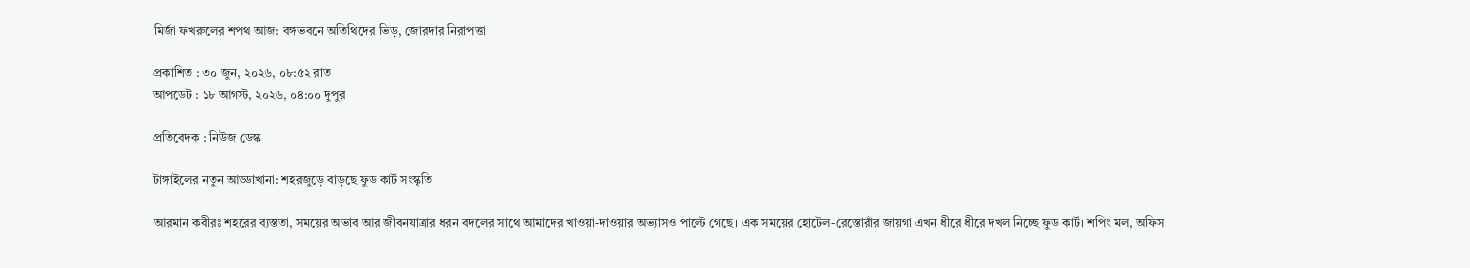মির্জা ফখরুলের শপথ আজ: বঙ্গভবনে অতিথিদের ভিড়, জোরদার নিরাপত্তা

প্রকাশিত : ৩০ জুন, ২০২৬, ০৮:৫২ রাত
আপডেট : ১৮ আগস্ট, ২০২৬, ০৪:০০ দুপুর

প্রতিবেদক : নিউজ ডেস্ক

টাঙ্গাইলের নতুন আড্ডাখানা: শহরজুড়ে বাড়ছে ফুড কার্ট সংস্কৃতি

আরমান কবীরঃ শহরের ব্যস্ততা, সময়ের অভাব আর জীবনযাত্রার ধরন বদলের সাথে আমাদের খাওয়া-দাওয়ার অভ্যাসও পাল্টে গেছে। এক সময়ের হোটেল-রেস্তোরাঁর জায়গা এখন ধীরে ধীরে দখল নিচ্ছে ফুড কার্ট। শপিং মল, অফিস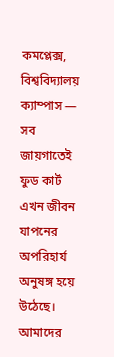কমপ্লেক্স, বিশ্ববিদ্যালয় ক্যাম্পাস — সব জায়গাতেই ফুড কার্ট এখন জীবন যাপনের অপরিহার্য অনুষঙ্গ হয়ে উঠেছে। আমাদের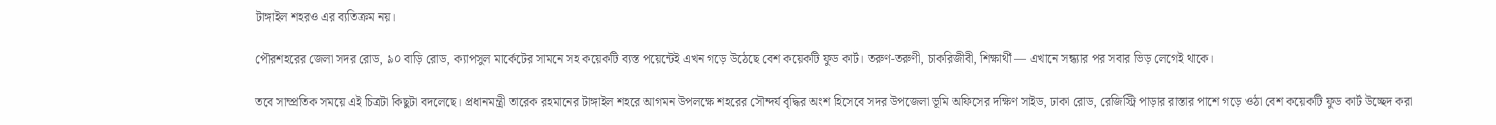টাঙ্গাইল শহরও এর ব্যতিক্রম নয়।

পৌরশহরের জেলা সদর রোড, ৯০ বাড়ি রোড, ক্যাপসুল মার্কেটের সামনে সহ কয়েকটি ব্যস্ত পয়েন্টেই এখন গড়ে উঠেছে বেশ কয়েকটি ফুড কার্ট। তরুণ-তরুণী, চাকরিজীবী, শিক্ষার্থী — এখানে সন্ধ্যার পর সবার ভিড় লেগেই থাকে।

তবে সাম্প্রতিক সময়ে এই চিত্রটা কিছুটা বদলেছে। প্রধানমন্ত্রী তারেক রহমানের টাঙ্গাইল শহরে আগমন উপলক্ষে শহরের সৌন্দর্য বৃদ্ধির অংশ হিসেবে সদর উপজেলা ভূমি অফিসের দক্ষিণ সাইড, ঢাকা রোড, রেজিস্ট্রি পাড়ার রাস্তার পাশে গড়ে ওঠা বেশ কয়েকটি ফুড কার্ট উচ্ছেদ করা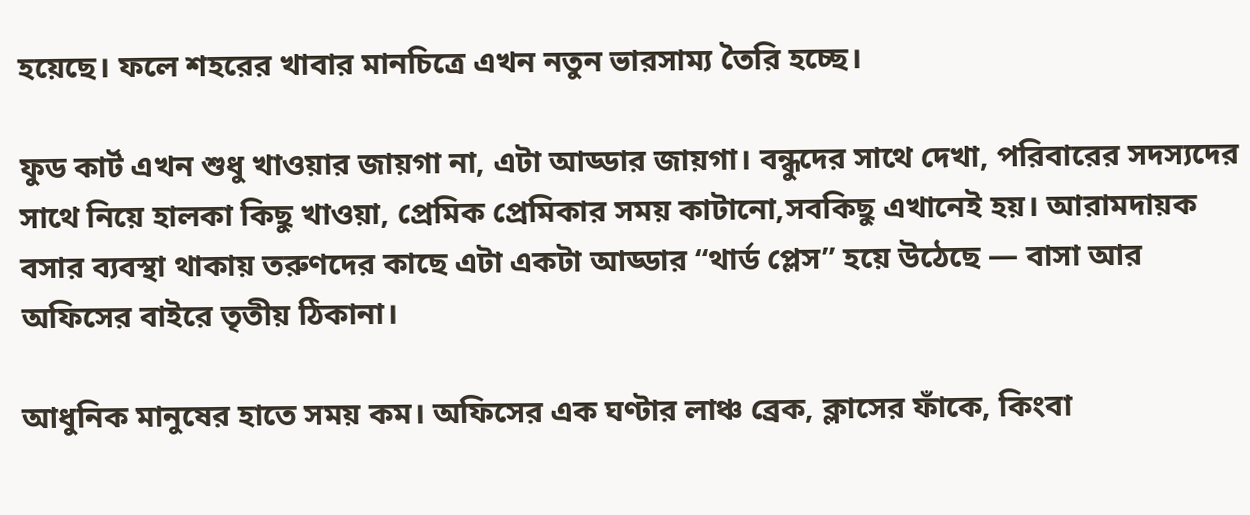হয়েছে। ফলে শহরের খাবার মানচিত্রে এখন নতুন ভারসাম্য তৈরি হচ্ছে।

ফুড কার্ট এখন শুধু খাওয়ার জায়গা না, এটা আড্ডার জায়গা। বন্ধুদের সাথে দেখা, পরিবারের সদস্যদের সাথে নিয়ে হালকা কিছু খাওয়া, প্রেমিক প্রেমিকার সময় কাটানো,সবকিছু এখানেই হয়। আরামদায়ক বসার ব্যবস্থা থাকায় তরুণদের কাছে এটা একটা আড্ডার “থার্ড প্লেস” হয়ে উঠেছে — বাসা আর অফিসের বাইরে তৃতীয় ঠিকানা।

আধুনিক মানুষের হাতে সময় কম। অফিসের এক ঘণ্টার লাঞ্চ ব্রেক, ক্লাসের ফাঁকে, কিংবা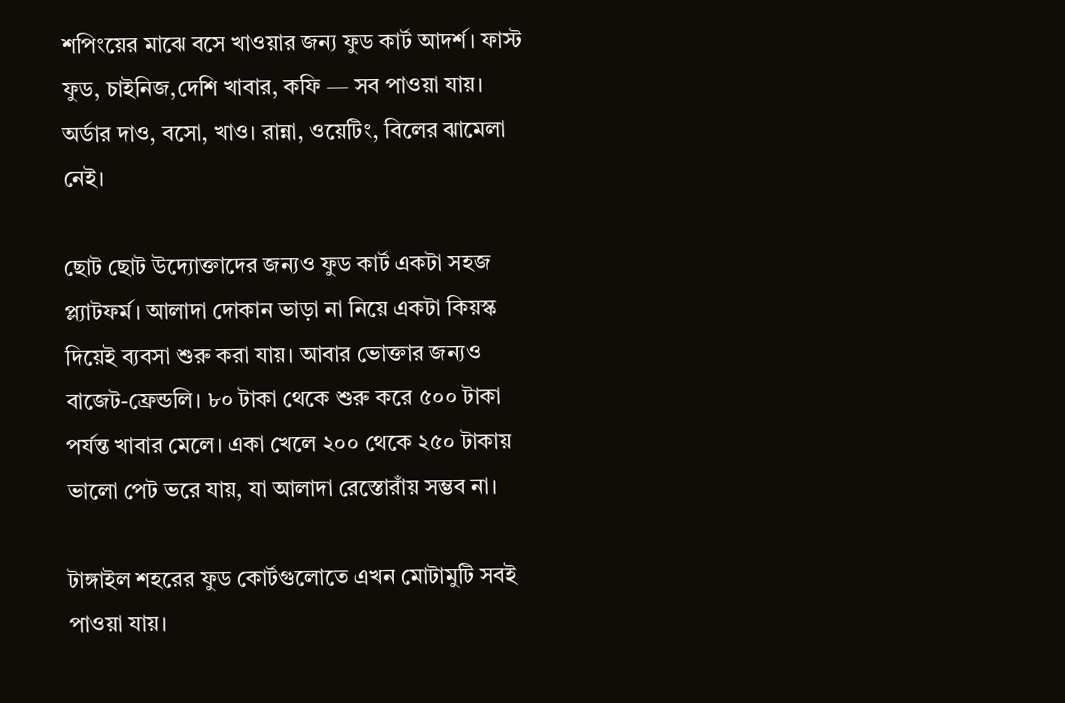শপিংয়ের মাঝে বসে খাওয়ার জন্য ফুড কার্ট আদর্শ। ফাস্ট ফুড, চাইনিজ,দেশি খাবার, কফি — সব পাওয়া যায়। অর্ডার দাও, বসো, খাও। রান্না, ওয়েটিং, বিলের ঝামেলা নেই।

ছোট ছোট উদ্যোক্তাদের জন্যও ফুড কার্ট একটা সহজ প্ল্যাটফর্ম। আলাদা দোকান ভাড়া না নিয়ে একটা কিয়স্ক দিয়েই ব্যবসা শুরু করা যায়। আবার ভোক্তার জন্যও বাজেট-ফ্রেন্ডলি। ৮০ টাকা থেকে শুরু করে ৫০০ টাকা পর্যন্ত খাবার মেলে। একা খেলে ২০০ থেকে ২৫০ টাকায় ভালো পেট ভরে যায়, যা আলাদা রেস্তোরাঁয় সম্ভব না।

টাঙ্গাইল শহরের ফুড কোর্টগুলোতে এখন মোটামুটি সবই পাওয়া যায়।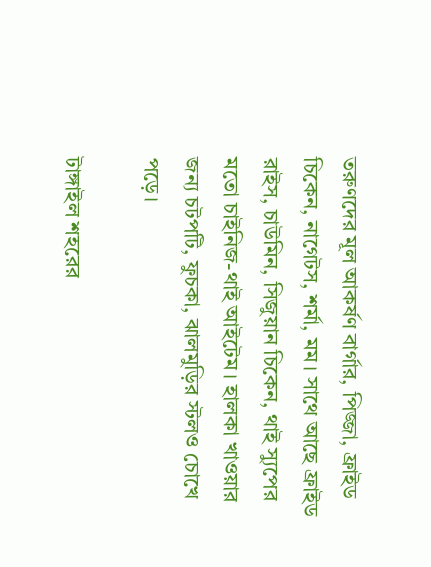তরুণদের মূল আকর্ষণ বার্গার, পিজ্জা, ফ্রাইড চিকেন, নাগেটস, শর্মা, মম। সাথে আছে ফ্রাইড রাইস, চাউমিন, সিজুয়ান চিকেন, থাই স্যুপের মতো চাইনিজ-থাই আইটেম। হালকা খাওয়ার জন্য চটপটি, ফুচকা, ঝালমুড়ির স্টলও চোখে পড়ে।

টাঙ্গাইল শহরের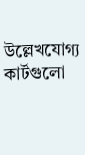উল্লেখযোগ্য কার্টগুলো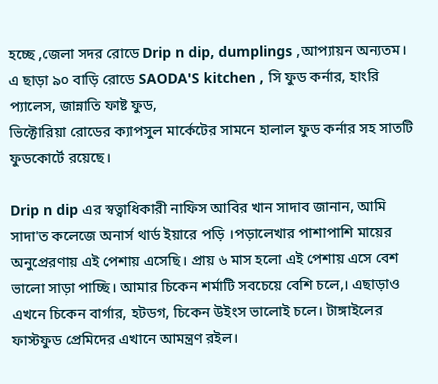হচ্ছে ,জেলা সদর রোডে Drip n dip, dumplings ,আপ্যায়ন অন্যতম।
এ ছাড়া ৯০ বাড়ি রোডে SAODA'S kitchen , সি ফুড কর্নার, হাংরি প্যালেস, জান্নাতি ফাষ্ট ফুড,
ভিক্টোরিয়া রোডের ক্যাপসুল মার্কেটের সামনে হালাল ফুড কর্নার সহ সাতটি ফুডকোর্টে রয়েছে।

Drip n dip এর স্বত্বাধিকারী নাফিস আবির খান সাদাব জানান, আমি সাদা'ত কলেজে অনার্স থার্ড ইয়ারে পড়ি ।পড়ালেখার পাশাপাশি মায়ের অনুপ্রেরণায় এই পেশায় এসেছি। প্রায় ৬ মাস হলো এই পেশায় এসে বেশ ভালো সাড়া পাচ্ছি। আমার চিকেন শর্মাটি সবচেয়ে বেশি চলে,। এছাড়াও এখনে চিকেন বার্গার, হটডগ, চিকেন উইংস ভালোই চলে। টাঙ্গাইলের ফাস্টফুড প্রেমিদের এখানে আমন্ত্রণ রইল।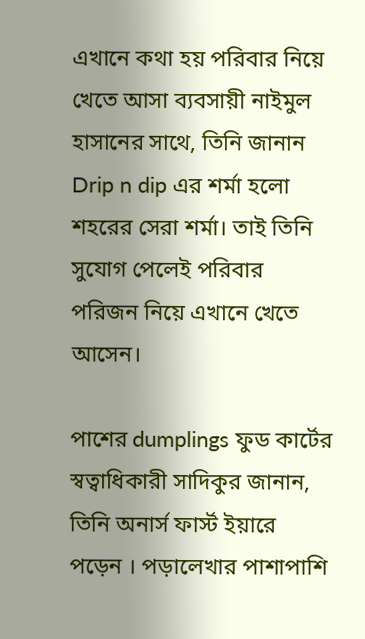এখানে কথা হয় পরিবার নিয়ে খেতে আসা ব্যবসায়ী নাইমুল হাসানের সাথে, তিনি জানান Drip n dip এর শর্মা হলো শহরের সেরা শর্মা। তাই তিনি সুযোগ পেলেই পরিবার পরিজন নিয়ে এখানে খেতে আসেন।

পাশের dumplings ফুড কার্টের স্বত্বাধিকারী সাদিকুর জানান, তিনি অনার্স ফার্স্ট ইয়ারে পড়েন । পড়ালেখার পাশাপাশি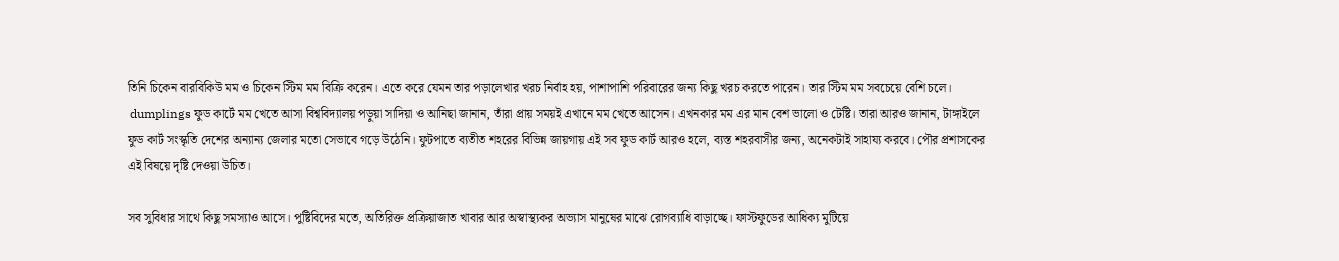তিনি চিকেন বারবিকিউ মম ও চিকেন স্টিম মম বিক্রি করেন। এতে করে যেমন তার পড়ালেখার খরচ নির্বাহ হয়, পাশাপাশি পরিবারের জন্য কিছু খরচ করতে পারেন। তার স্টিম মম সবচেয়ে বেশি চলে।
 dumplings ফুড কার্টে মম খেতে আসা বিশ্ববিদ্যালয় পড়ুয়া সাদিয়া ও আনিছা জানান, তাঁরা প্রায় সময়ই এখানে মম খেতে আসেন। এখনকার মম এর মান বেশ ভালো ও টেষ্টি। তারা আরও জানান, টাঙ্গাইলে ফুড কার্ট সংস্কৃতি দেশের অন্যান্য জেলার মতো সেভাবে গড়ে উঠেনি। ফুটপাতে ব্যতীত শহরের বিভিন্ন জায়গায় এই সব ফুড কার্ট আরও হলে, ব্যস্ত শহরবাসীর জন্য, অনেকটাই সাহায্য করবে। পৌর প্রশাসকের এই বিষয়ে দৃষ্টি দেওয়া উচিত।

সব সুবিধার সাথে কিছু সমস্যাও আসে। পুষ্টিবিদের মতে, অতিরিক্ত প্রক্রিয়াজাত খাবার আর অস্বাস্থ্যকর অভ্যাস মানুষের মাঝে রোগব্যাধি বাড়াচ্ছে। ফাস্টফুডের আধিক্য মুটিয়ে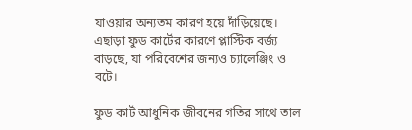যাওয়ার অন্যতম কারণ হয়ে দাঁড়িয়েছে। এছাড়া ফুড কার্টের কারণে প্লাস্টিক বর্জ্য বাড়ছে, যা পরিবেশের জন্যও চ্যালেঞ্জিং ও বটে।

ফুড কার্ট আধুনিক জীবনের গতির সাথে তাল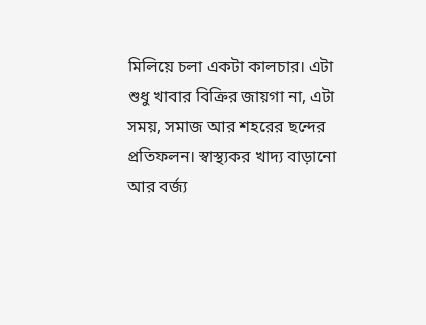মিলিয়ে চলা একটা কালচার। এটা শুধু খাবার বিক্রির জায়গা না, এটা সময়, সমাজ আর শহরের ছন্দের প্রতিফলন। স্বাস্থ্যকর খাদ্য বাড়ানো আর বর্জ্য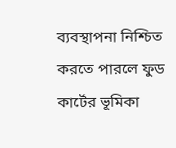ব্যবস্থাপনা নিশ্চিত করতে পারলে ফুড কার্টের ভূমিকা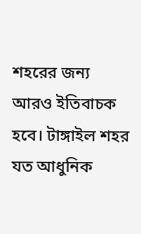শহরের জন্য আরও ইতিবাচক হবে। টাঙ্গাইল শহর যত আধুনিক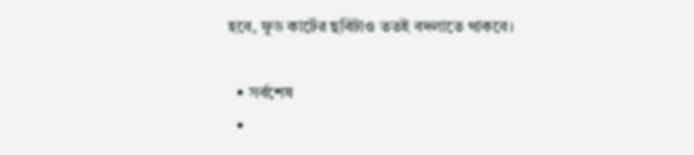হবে, ফুড কার্টের ছবিটাও ততই বদলাতে থাকবে।

  • সর্বশেষ
  •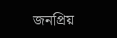জনপ্রিয়